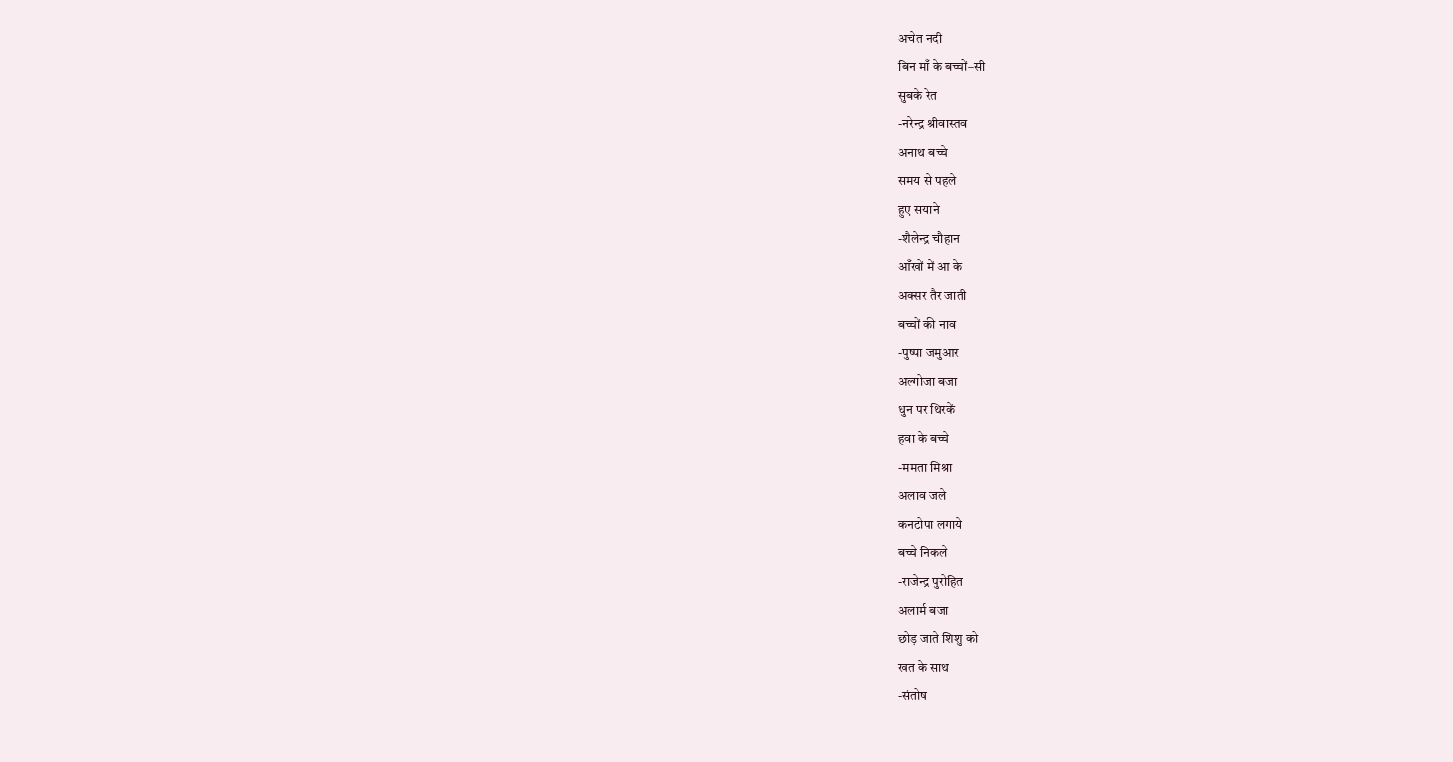अचेत नदी
बिन माँ के बच्चों–सी
सुबके रेत
-नरेन्द्र श्रीवास्तव
अनाथ बच्चे
समय से पहले
हुए सयाने
-शैलेन्द्र चौहान
आँखों में आ के
अक्सर तैर जाती
बच्चों की नाव
-पुष्पा जमुआर
अल्गोजा बजा
धुन पर थिरकें
हवा के बच्चे
-ममता मिश्रा
अलाव जले
कनटोपा लगाये
बच्चे निकले
-राजेन्द्र पुरोहित
अलार्म बजा
छोड़ जाते शिशु को
खत के साथ
-संतोष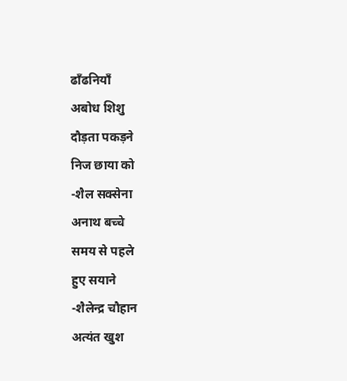ढाँढनियाँ
अबोध शिशु
दौड़ता पकड़ने
निज छाया को
-शैल सक्सेना
अनाथ बच्चे
समय से पहले
हुए सयाने
-शैलेन्द्र चौहान
अत्यंत खुश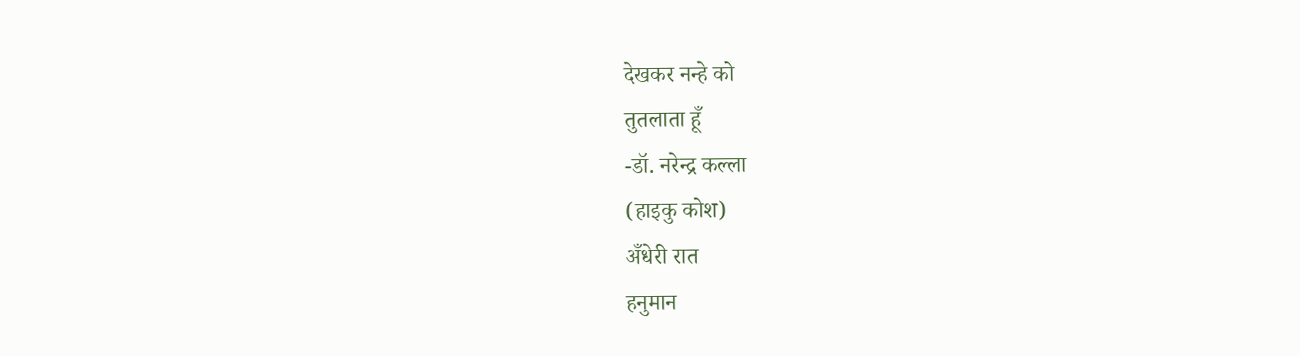देखकर नन्हे को
तुतलाता हूँ
-डॉ. नरेन्द्र कल्ला
(हाइकु कोश)
अँधेरी रात
हनुमान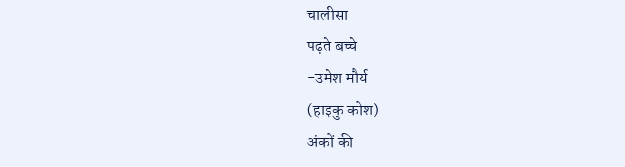चालीसा
पढ़ते बच्चे
-उमेश मौर्य
(हाइकु कोश)
अंकों की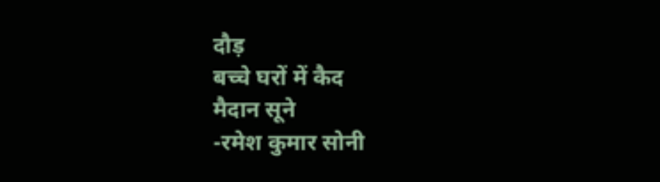दौड़
बच्चे घरों में कैद
मैदान सूने
-रमेश कुमार सोनी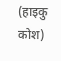(हाइकु कोश)